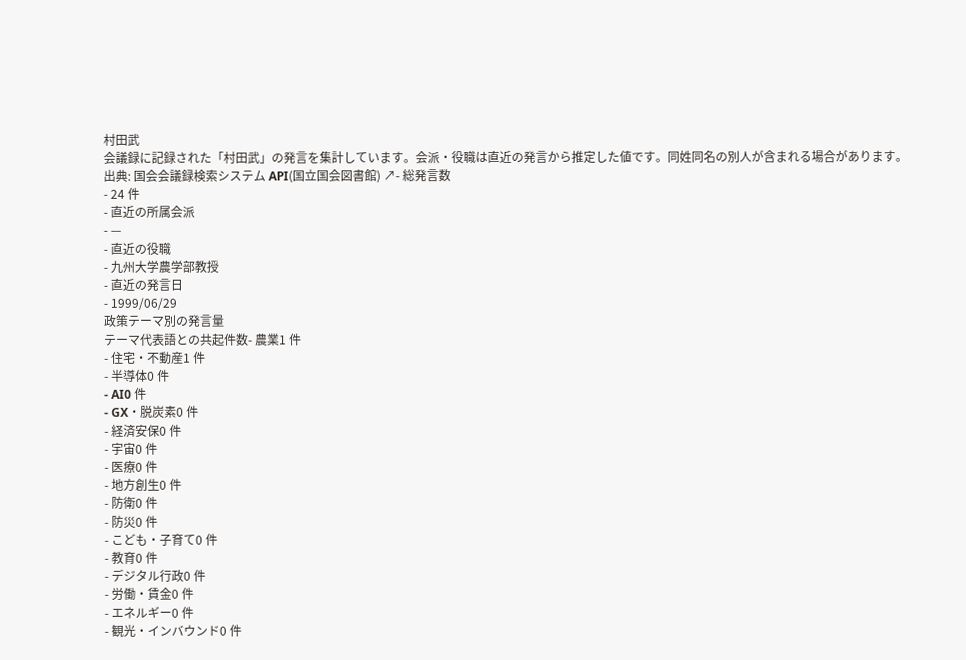村田武
会議録に記録された「村田武」の発言を集計しています。会派・役職は直近の発言から推定した値です。同姓同名の別人が含まれる場合があります。
出典: 国会会議録検索システム API(国立国会図書館) ↗- 総発言数
- 24 件
- 直近の所属会派
- —
- 直近の役職
- 九州大学農学部教授
- 直近の発言日
- 1999/06/29
政策テーマ別の発言量
テーマ代表語との共起件数- 農業1 件
- 住宅・不動産1 件
- 半導体0 件
- AI0 件
- GX・脱炭素0 件
- 経済安保0 件
- 宇宙0 件
- 医療0 件
- 地方創生0 件
- 防衛0 件
- 防災0 件
- こども・子育て0 件
- 教育0 件
- デジタル行政0 件
- 労働・賃金0 件
- エネルギー0 件
- 観光・インバウンド0 件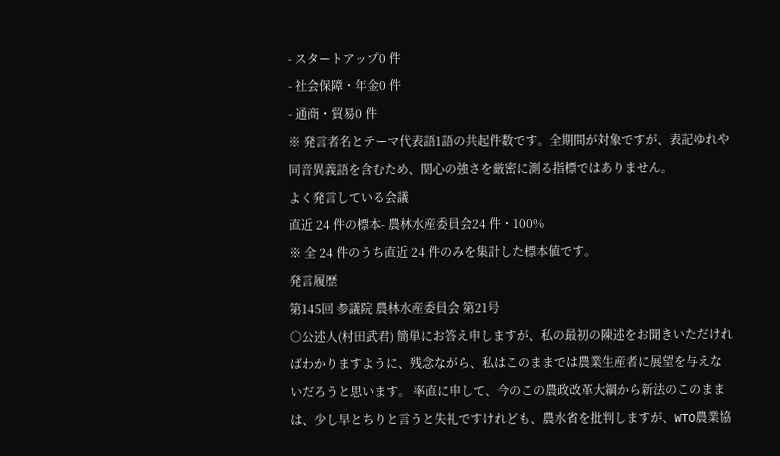- スタートアップ0 件
- 社会保障・年金0 件
- 通商・貿易0 件
※ 発言者名とテーマ代表語1語の共起件数です。全期間が対象ですが、表記ゆれや 同音異義語を含むため、関心の強さを厳密に測る指標ではありません。
よく発言している会議
直近 24 件の標本- 農林水産委員会24 件・100%
※ 全 24 件のうち直近 24 件のみを集計した標本値です。
発言履歴
第145回 参議院 農林水産委員会 第21号
○公述人(村田武君) 簡単にお答え申しますが、私の最初の陳述をお聞きいただければわかりますように、残念ながら、私はこのままでは農業生産者に展望を与えないだろうと思います。 率直に申して、今のこの農政改革大綱から新法のこのままは、少し早とちりと言うと失礼ですけれども、農水省を批判しますが、WTO農業協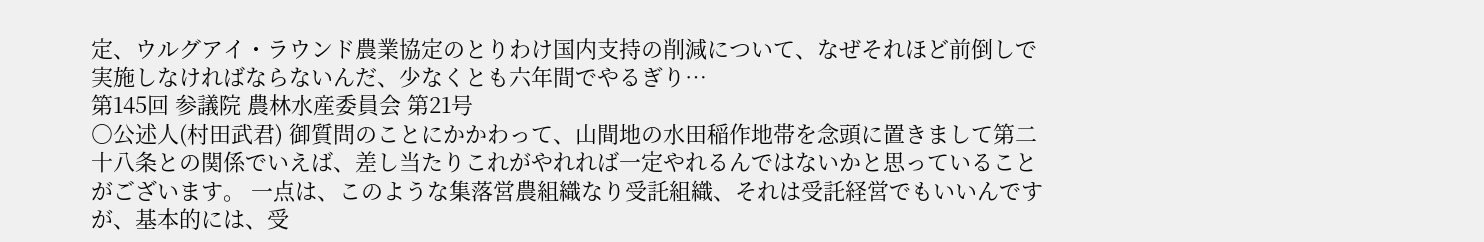定、ウルグアイ・ラウンド農業協定のとりわけ国内支持の削減について、なぜそれほど前倒しで実施しなければならないんだ、少なくとも六年間でやるぎり…
第145回 参議院 農林水産委員会 第21号
○公述人(村田武君) 御質問のことにかかわって、山間地の水田稲作地帯を念頭に置きまして第二十八条との関係でいえば、差し当たりこれがやれれば一定やれるんではないかと思っていることがございます。 一点は、このような集落営農組織なり受託組織、それは受託経営でもいいんですが、基本的には、受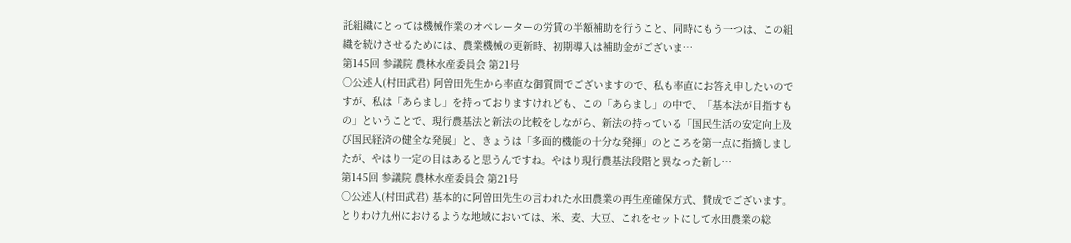託組織にとっては機械作業のオペレーターの労賃の半額補助を行うこと、同時にもう一つは、この組織を続けさせるためには、農業機械の更新時、初期導入は補助金がございま…
第145回 参議院 農林水産委員会 第21号
○公述人(村田武君) 阿曽田先生から率直な御質問でございますので、私も率直にお答え申したいのですが、私は「あらまし」を持っておりますけれども、この「あらまし」の中で、「基本法が目指すもの」ということで、現行農基法と新法の比較をしながら、新法の持っている「国民生活の安定向上及び国民経済の健全な発展」と、きょうは「多面的機能の十分な発揮」のところを第一点に指摘しましたが、やはり一定の目はあると思うんですね。やはり現行農基法段階と異なった新し…
第145回 参議院 農林水産委員会 第21号
○公述人(村田武君) 基本的に阿曽田先生の言われた水田農業の再生産確保方式、賛成でございます。とりわけ九州におけるような地域においては、米、麦、大豆、これをセットにして水田農業の総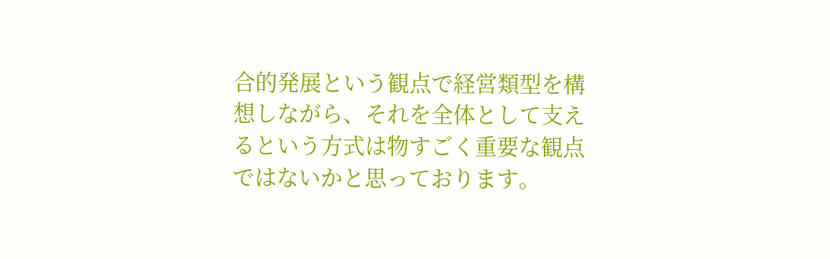合的発展という観点で経営類型を構想しながら、それを全体として支えるという方式は物すごく重要な観点ではないかと思っております。